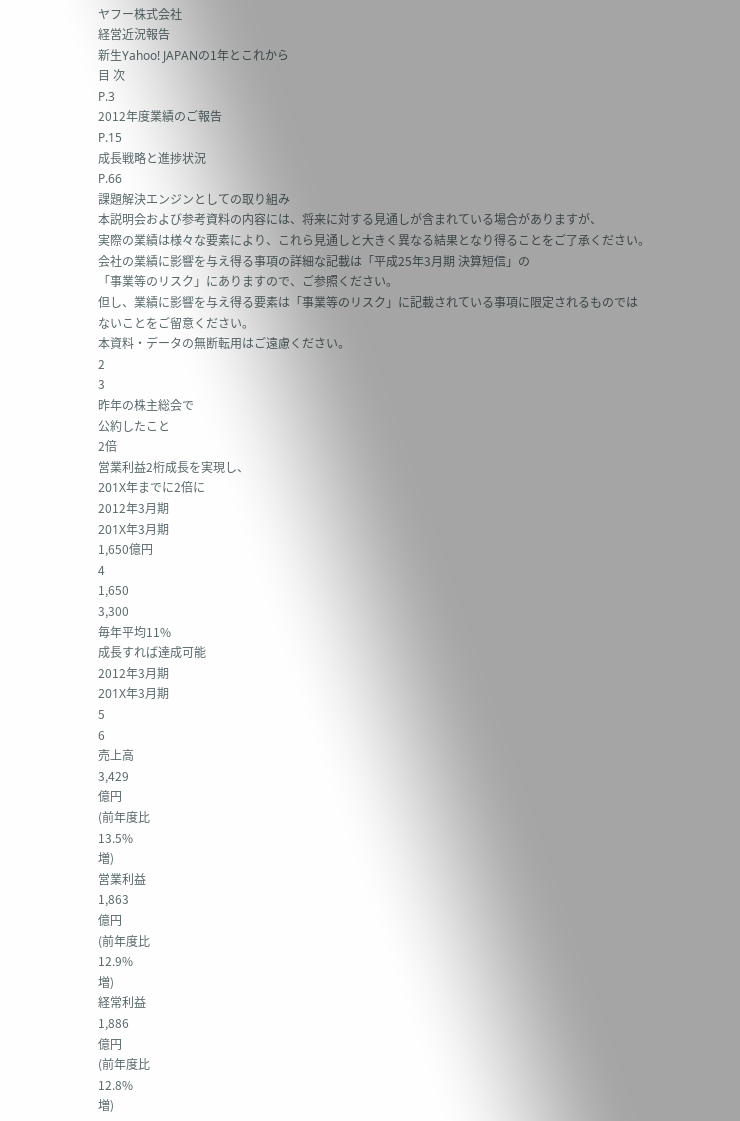ヤフー株式会社
経営近況報告
新生Yahoo! JAPANの1年とこれから
目 次
P.3
2012年度業績のご報告
P.15
成長戦略と進捗状況
P.66
課題解決エンジンとしての取り組み
本説明会および参考資料の内容には、将来に対する見通しが含まれている場合がありますが、
実際の業績は様々な要素により、これら見通しと大きく異なる結果となり得ることをご了承ください。
会社の業績に影響を与え得る事項の詳細な記載は「平成25年3月期 決算短信」の
「事業等のリスク」にありますので、ご参照ください。
但し、業績に影響を与え得る要素は「事業等のリスク」に記載されている事項に限定されるものでは
ないことをご留意ください。
本資料・データの無断転用はご遠慮ください。
2
3
昨年の株主総会で
公約したこと
2倍
営業利益2桁成長を実現し、
201X年までに2倍に
2012年3月期
201X年3月期
1,650億円
4
1,650
3,300
毎年平均11%
成長すれば達成可能
2012年3月期
201X年3月期
5
6
売上高
3,429
億円
(前年度比
13.5%
増)
営業利益
1,863
億円
(前年度比
12.9%
増)
経常利益
1,886
億円
(前年度比
12.8%
増)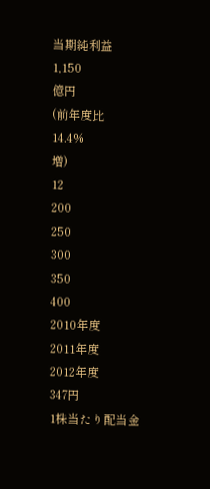当期純利益
1,150
億円
(前年度比
14.4%
増)
12
200
250
300
350
400
2010年度
2011年度
2012年度
347円
1株当たり配当金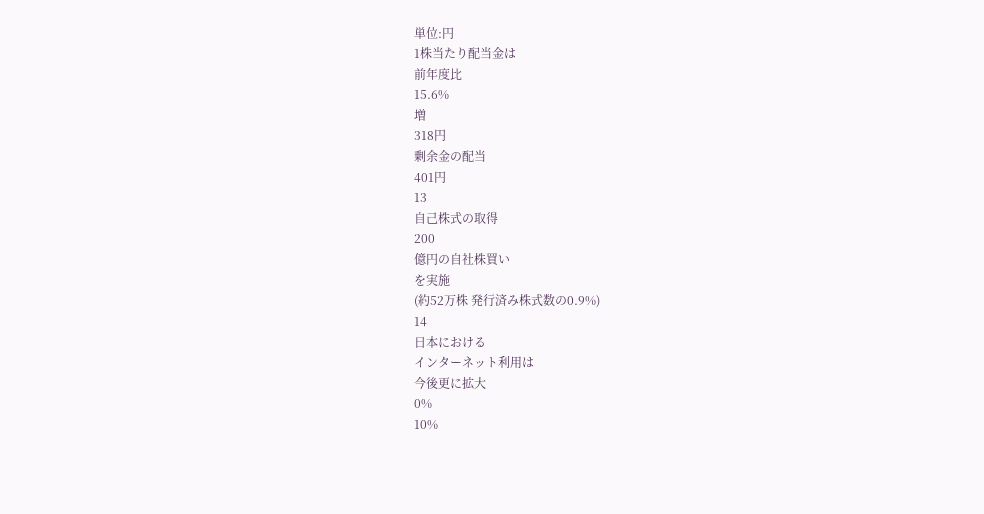単位:円
1株当たり配当金は
前年度比
15.6%
増
318円
剰余金の配当
401円
13
自己株式の取得
200
億円の自社株買い
を実施
(約52万株 発行済み株式数の0.9%)
14
日本における
インターネット利用は
今後更に拡大
0%
10%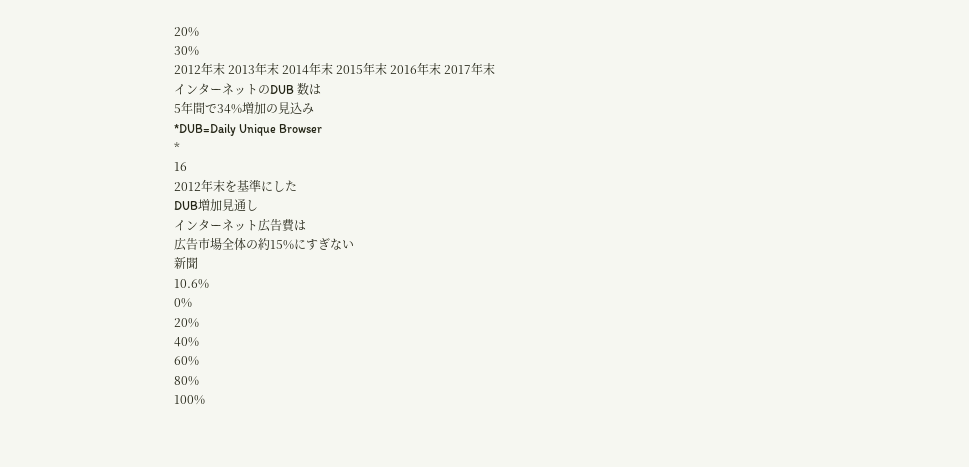20%
30%
2012年末 2013年末 2014年末 2015年末 2016年末 2017年末
インターネットのDUB 数は
5年間で34%増加の見込み
*DUB=Daily Unique Browser
*
16
2012年末を基準にした
DUB増加見通し
インターネット広告費は
広告市場全体の約15%にすぎない
新聞
10.6%
0%
20%
40%
60%
80%
100%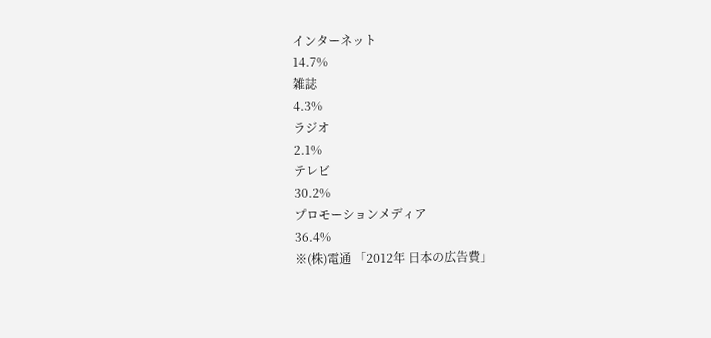インターネット
14.7%
雑誌
4.3%
ラジオ
2.1%
テレビ
30.2%
プロモーションメディア
36.4%
※(株)電通 「2012年 日本の広告費」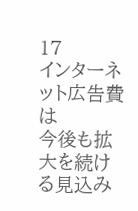17
インターネット広告費は
今後も拡大を続ける見込み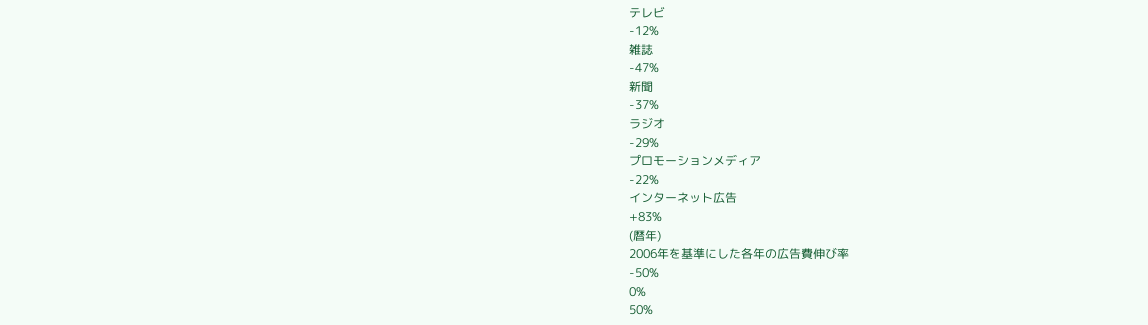テレビ
-12%
雑誌
-47%
新聞
-37%
ラジオ
-29%
プロモーションメディア
-22%
インターネット広告
+83%
(暦年)
2006年を基準にした各年の広告費伸び率
-50%
0%
50%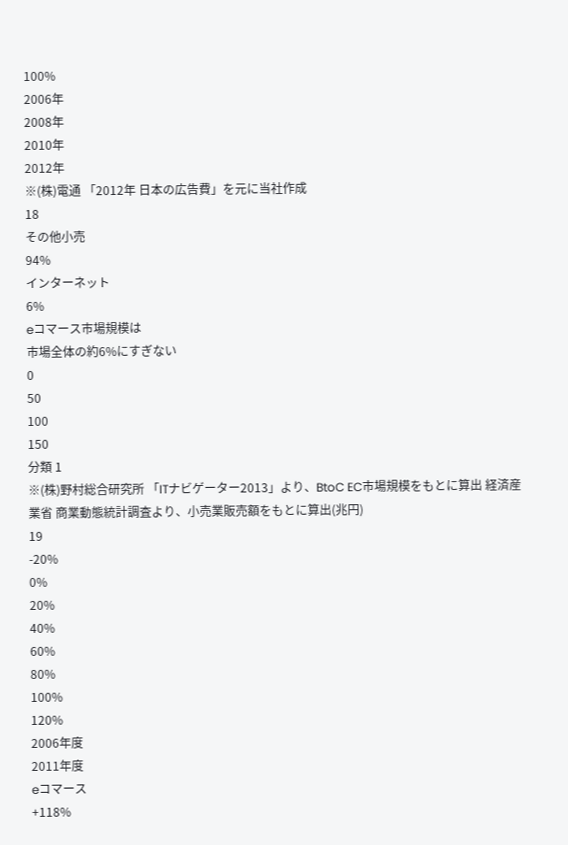100%
2006年
2008年
2010年
2012年
※(株)電通 「2012年 日本の広告費」を元に当社作成
18
その他小売
94%
インターネット
6%
eコマース市場規模は
市場全体の約6%にすぎない
0
50
100
150
分類 1
※(株)野村総合研究所 「ITナビゲーター2013」より、BtoC EC市場規模をもとに算出 経済産業省 商業動態統計調査より、小売業販売額をもとに算出(兆円)
19
-20%
0%
20%
40%
60%
80%
100%
120%
2006年度
2011年度
eコマース
+118%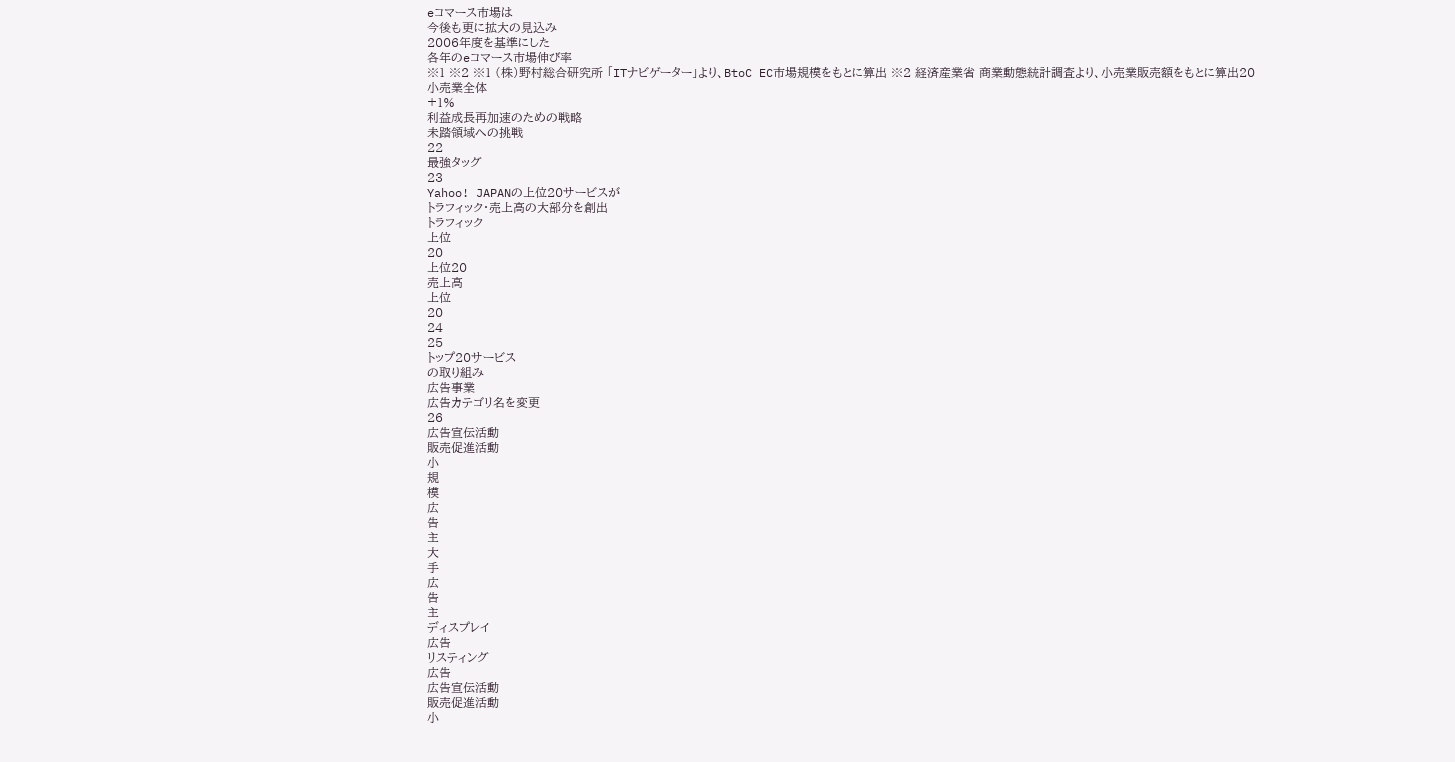eコマース市場は
今後も更に拡大の見込み
2006年度を基準にした
各年のeコマース市場伸び率
※1 ※2 ※1 (株)野村総合研究所 「ITナビゲーター」より、BtoC EC市場規模をもとに算出 ※2 経済産業省 商業動態統計調査より、小売業販売額をもとに算出20
小売業全体
+1%
利益成長再加速のための戦略
未踏領域への挑戦
22
最強タッグ
23
Yahoo! JAPANの上位20サービスが
トラフィック・売上高の大部分を創出
トラフィック
上位
20
上位20
売上高
上位
20
24
25
トップ20サービス
の取り組み
広告事業
広告カテゴリ名を変更
26
広告宣伝活動
販売促進活動
小
規
模
広
告
主
大
手
広
告
主
ディスプレイ
広告
リスティング
広告
広告宣伝活動
販売促進活動
小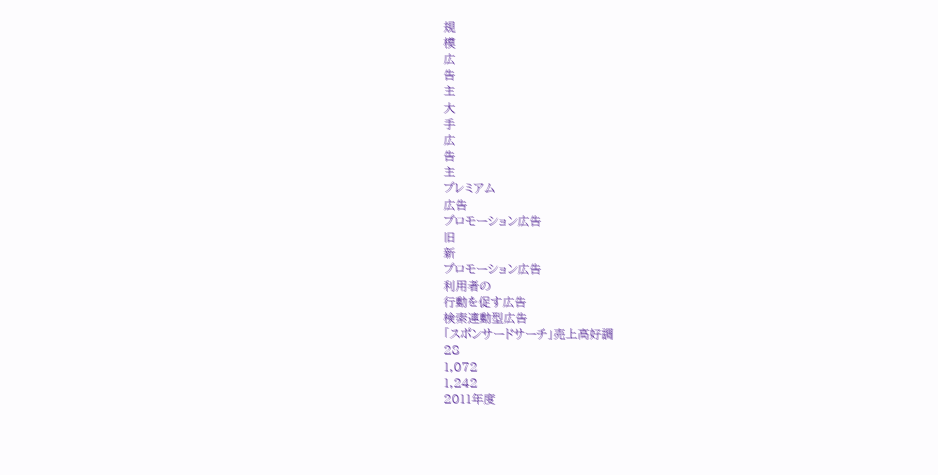規
模
広
告
主
大
手
広
告
主
プレミアム
広告
プロモーション広告
旧
新
プロモーション広告
利用者の
行動を促す広告
検索連動型広告
「スポンサードサーチ」売上高好調
28
1,072
1,242
2011年度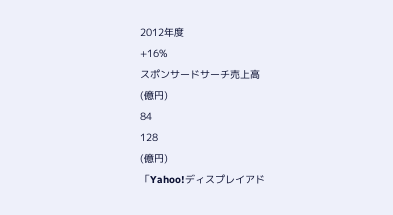2012年度
+16%
スポンサードサーチ売上高
(億円)
84
128
(億円)
「Yahoo!ディスプレイアド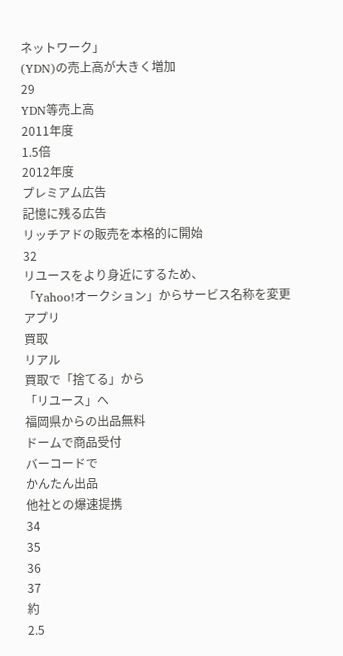ネットワーク」
(YDN)の売上高が大きく増加
29
YDN等売上高
2011年度
1.5倍
2012年度
プレミアム広告
記憶に残る広告
リッチアドの販売を本格的に開始
32
リユースをより身近にするため、
「Yahoo!オークション」からサービス名称を変更
アプリ
買取
リアル
買取で「捨てる」から
「リユース」へ
福岡県からの出品無料
ドームで商品受付
バーコードで
かんたん出品
他社との爆速提携
34
35
36
37
約
2.5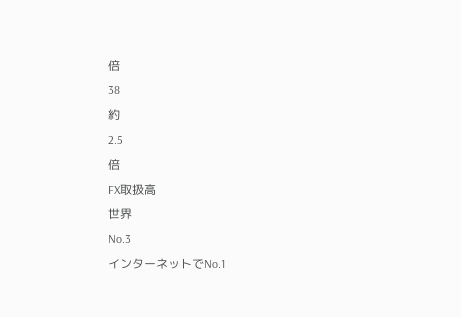倍
38
約
2.5
倍
FX取扱高
世界
No.3
インターネットでNo.1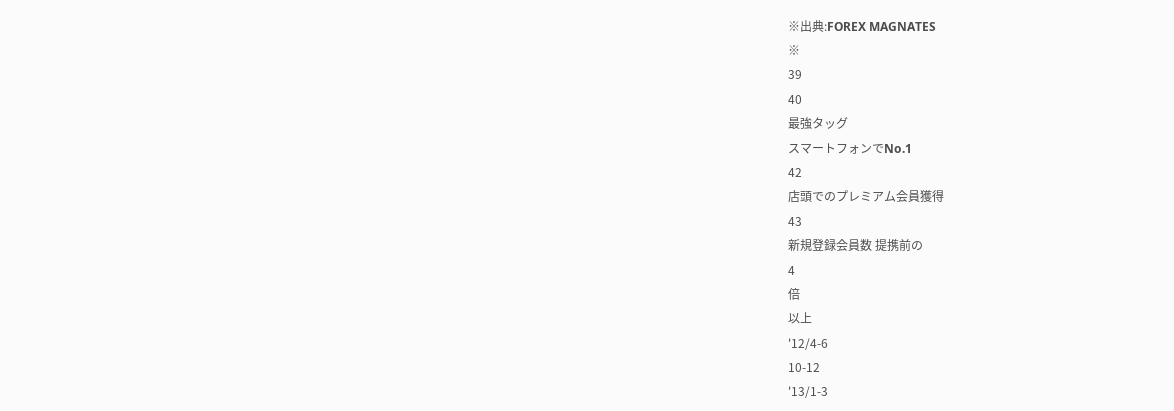※出典:FOREX MAGNATES
※
39
40
最強タッグ
スマートフォンでNo.1
42
店頭でのプレミアム会員獲得
43
新規登録会員数 提携前の
4
倍
以上
'12/4-6
10-12
'13/1-3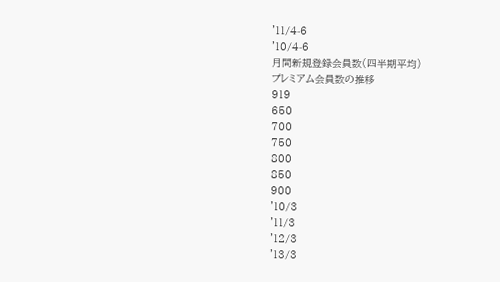'11/4-6
'10/4-6
月間新規登録会員数(四半期平均)
プレミアム会員数の推移
919
650
700
750
800
850
900
'10/3
'11/3
'12/3
'13/3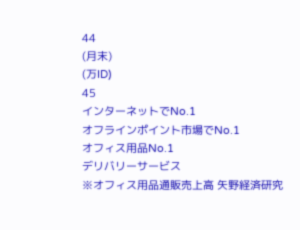44
(月末)
(万ID)
45
インターネットでNo.1
オフラインポイント市場でNo.1
オフィス用品No.1
デリバリーサービス
※オフィス用品通販売上高 矢野経済研究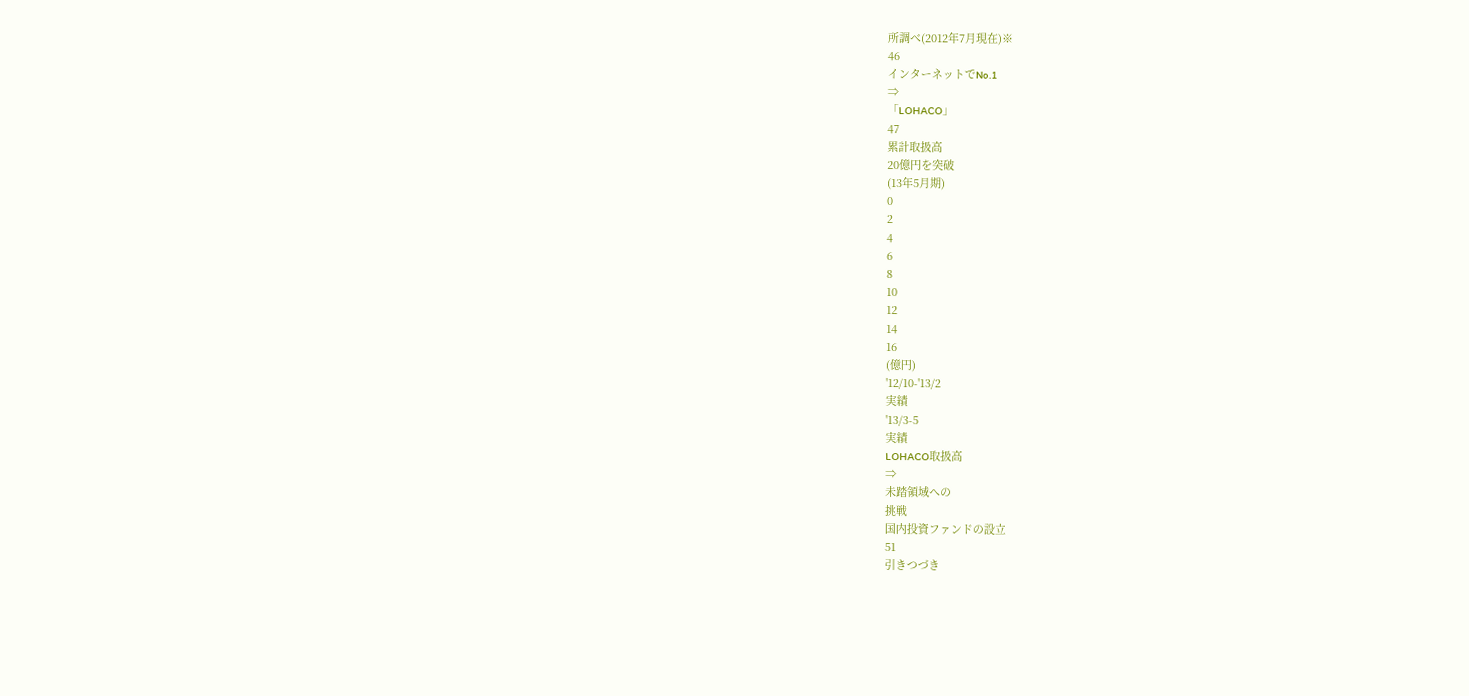所調べ(2012年7月現在)※
46
インターネットでNo.1
⇒
「LOHACO」
47
累計取扱高
20億円を突破
(13年5月期)
0
2
4
6
8
10
12
14
16
(億円)
'12/10-'13/2
実績
'13/3-5
実績
LOHACO取扱高
⇒
未踏領域への
挑戦
国内投資ファンドの設立
51
引きつづき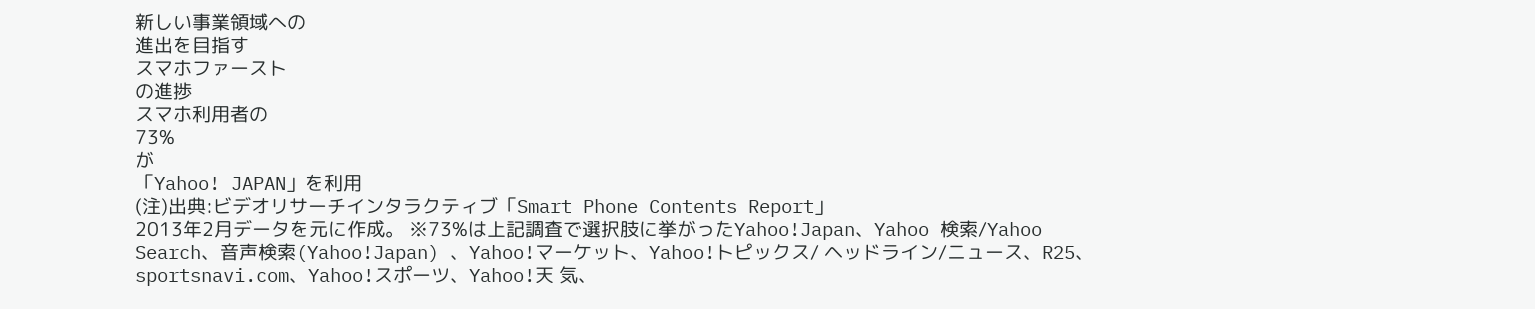新しい事業領域への
進出を目指す
スマホファースト
の進捗
スマホ利用者の
73%
が
「Yahoo! JAPAN」を利用
(注)出典:ビデオリサーチインタラクティブ「Smart Phone Contents Report」
2013年2月データを元に作成。 ※73%は上記調査で選択肢に挙がったYahoo!Japan、Yahoo 検索/Yahoo Search、音声検索(Yahoo!Japan) 、Yahoo!マーケット、Yahoo!トピックス/ ヘッドライン/ニュース、R25、sportsnavi.com、Yahoo!スポーツ、Yahoo!天 気、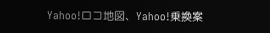Yahoo!ロコ地図、Yahoo!乗換案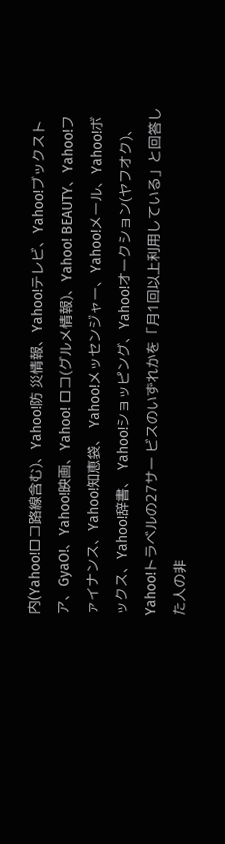内(Yahoo!ロコ路線含む)、Yahoo!防 災情報、Yahoo!テレビ、Yahoo!ブックストア、GyaO!、Yahoo!映画、Yahoo! ロコ(グルメ情報)、Yahoo! BEAUTY、Yahoo!ファイナンス、Yahoo!知恵袋、 Yahoo!メッセンジャー、Yahoo!メール、Yahoo!ボックス、Yahoo!辞書、 Yahoo!ショッピング、Yahoo!オークション(ヤフオク)、Yahoo!トラベルの27サー ビスのいずれかを「月1回以上利用している」と回答した人の非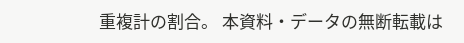重複計の割合。 本資料・データの無断転載は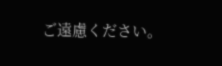ご遠慮ください。